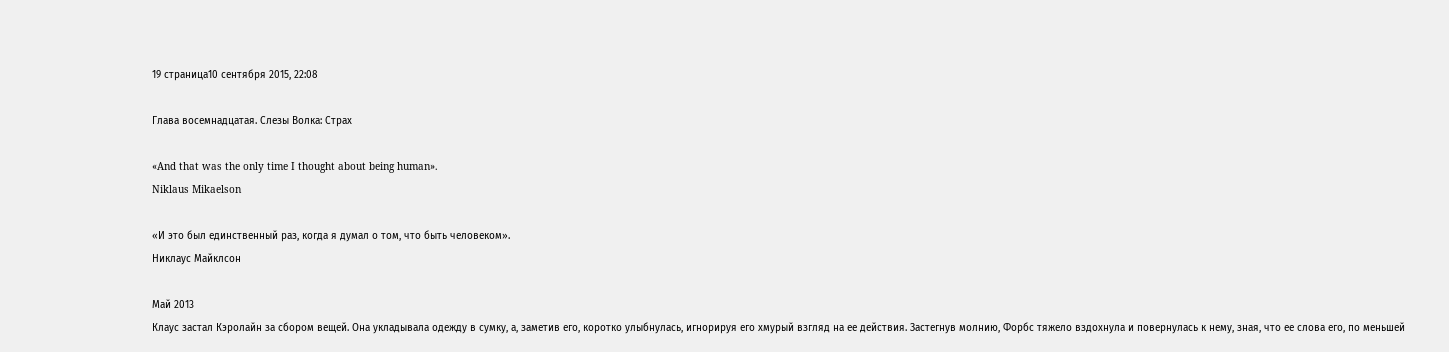19 страница10 сентября 2015, 22:08

Глава восемнадцатая. Слезы Волка: Страх

«And that was the only time I thought about being human».
Niklaus Mikaelson

«И это был единственный раз, когда я думал о том, что быть человеком».
Никлаус Майклсон

Май 2013
Клаус застал Кэролайн за сбором вещей. Она укладывала одежду в сумку, а, заметив его, коротко улыбнулась, игнорируя его хмурый взгляд на ее действия. Застегнув молнию, Форбс тяжело вздохнула и повернулась к нему, зная, что ее слова его, по меньшей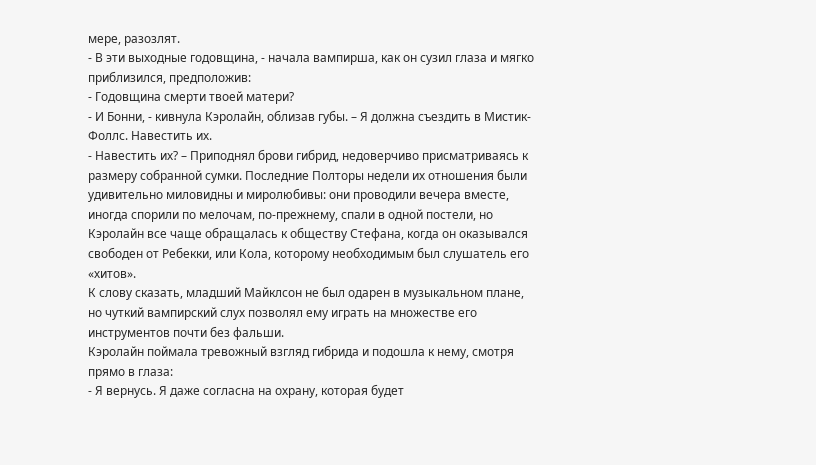мере, разозлят.
- В эти выходные годовщина, - начала вампирша, как он сузил глаза и мягко приблизился, предположив:
- Годовщина смерти твоей матери?
- И Бонни, - кивнула Кэролайн, облизав губы. – Я должна съездить в Мистик-Фоллс. Навестить их.
- Навестить их? – Приподнял брови гибрид, недоверчиво присматриваясь к размеру собранной сумки. Последние Полторы недели их отношения были удивительно миловидны и миролюбивы: они проводили вечера вместе, иногда спорили по мелочам, по-прежнему, спали в одной постели, но Кэролайн все чаще обращалась к обществу Стефана, когда он оказывался свободен от Ребекки, или Кола, которому необходимым был слушатель его «хитов».
К слову сказать, младший Майклсон не был одарен в музыкальном плане, но чуткий вампирский слух позволял ему играть на множестве его инструментов почти без фальши.
Кэролайн поймала тревожный взгляд гибрида и подошла к нему, смотря прямо в глаза:
- Я вернусь. Я даже согласна на охрану, которая будет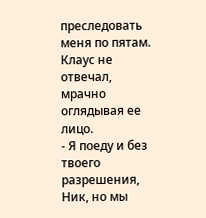преследовать меня по пятам.
Клаус не отвечал, мрачно оглядывая ее лицо.
- Я поеду и без твоего разрешения, Ник, но мы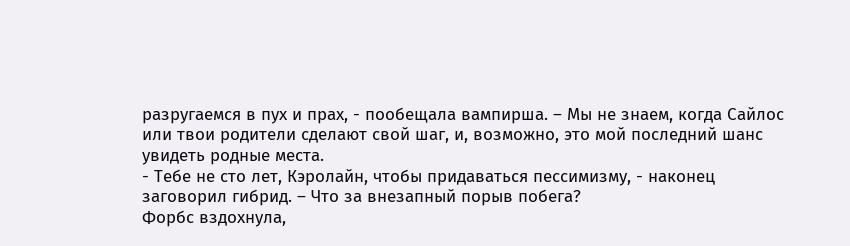разругаемся в пух и прах, - пообещала вампирша. – Мы не знаем, когда Сайлос или твои родители сделают свой шаг, и, возможно, это мой последний шанс увидеть родные места.
- Тебе не сто лет, Кэролайн, чтобы придаваться пессимизму, - наконец заговорил гибрид. – Что за внезапный порыв побега?
Форбс вздохнула,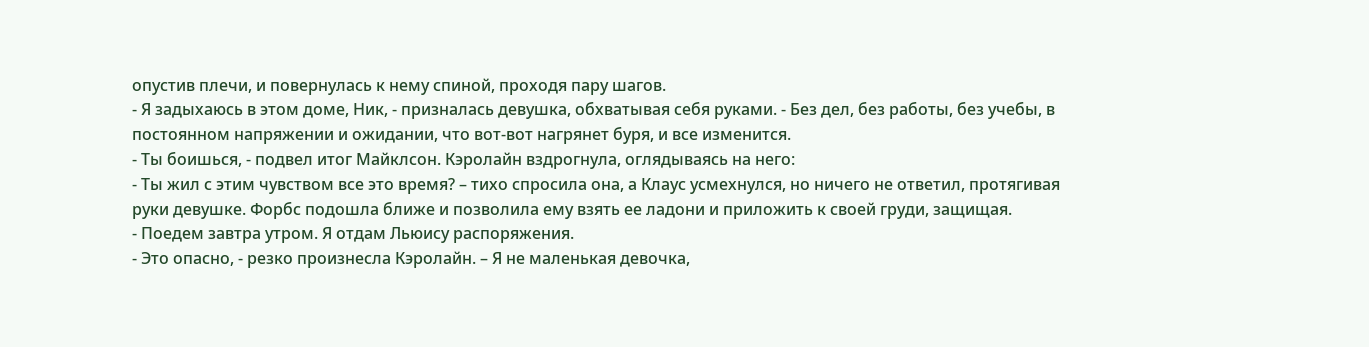опустив плечи, и повернулась к нему спиной, проходя пару шагов.
- Я задыхаюсь в этом доме, Ник, - призналась девушка, обхватывая себя руками. - Без дел, без работы, без учебы, в постоянном напряжении и ожидании, что вот-вот нагрянет буря, и все изменится.
- Ты боишься, - подвел итог Майклсон. Кэролайн вздрогнула, оглядываясь на него:
- Ты жил с этим чувством все это время? – тихо спросила она, а Клаус усмехнулся, но ничего не ответил, протягивая руки девушке. Форбс подошла ближе и позволила ему взять ее ладони и приложить к своей груди, защищая.
- Поедем завтра утром. Я отдам Льюису распоряжения.
- Это опасно, - резко произнесла Кэролайн. – Я не маленькая девочка,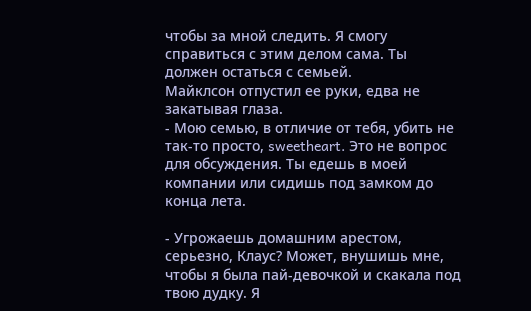чтобы за мной следить. Я смогу справиться с этим делом сама. Ты должен остаться с семьей.
Майклсон отпустил ее руки, едва не закатывая глаза.
- Мою семью, в отличие от тебя, убить не так-то просто, sweetheart. Это не вопрос для обсуждения. Ты едешь в моей компании или сидишь под замком до конца лета.

- Угрожаешь домашним арестом, серьезно, Клаус? Может, внушишь мне, чтобы я была пай-девочкой и скакала под твою дудку. Я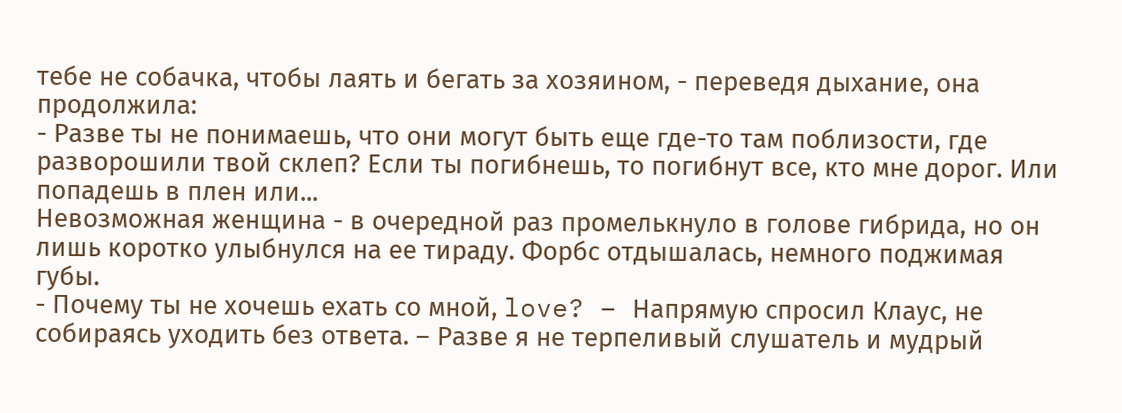тебе не собачка, чтобы лаять и бегать за хозяином, - переведя дыхание, она продолжила:
- Разве ты не понимаешь, что они могут быть еще где-то там поблизости, где разворошили твой склеп? Если ты погибнешь, то погибнут все, кто мне дорог. Или попадешь в плен или...
Невозможная женщина - в очередной раз промелькнуло в голове гибрида, но он лишь коротко улыбнулся на ее тираду. Форбс отдышалась, немного поджимая губы.
- Почему ты не хочешь ехать со мной, love? – Напрямую спросил Клаус, не собираясь уходить без ответа. – Разве я не терпеливый слушатель и мудрый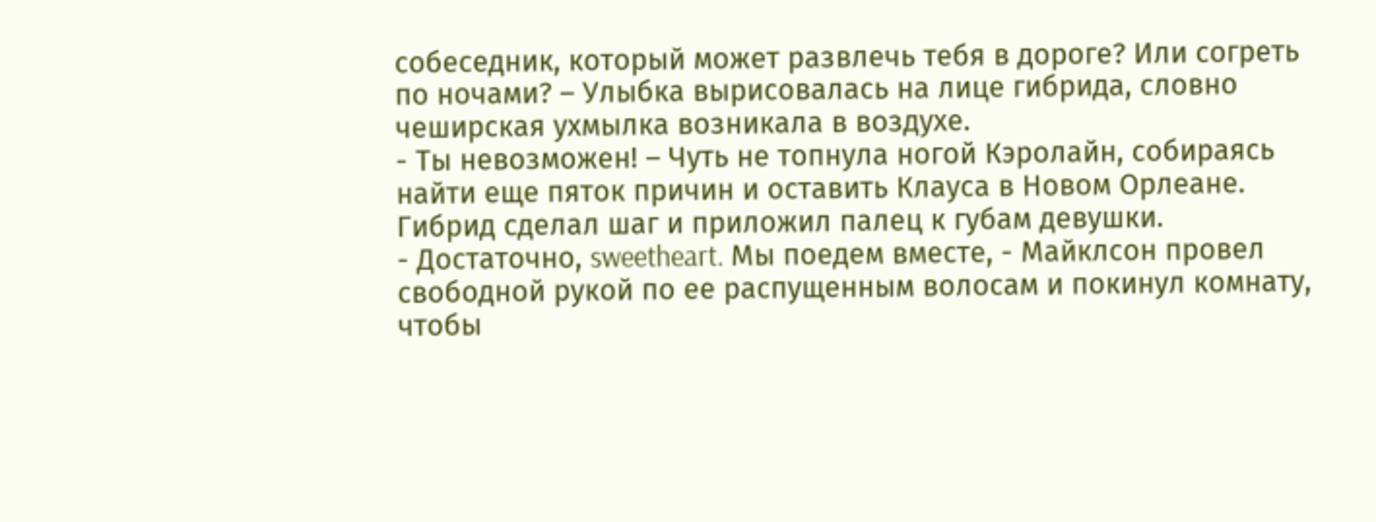собеседник, который может развлечь тебя в дороге? Или согреть по ночами? – Улыбка вырисовалась на лице гибрида, словно чеширская ухмылка возникала в воздухе.
- Ты невозможен! – Чуть не топнула ногой Кэролайн, собираясь найти еще пяток причин и оставить Клауса в Новом Орлеане. Гибрид сделал шаг и приложил палец к губам девушки.
- Достаточно, sweetheart. Мы поедем вместе, - Майклсон провел свободной рукой по ее распущенным волосам и покинул комнату, чтобы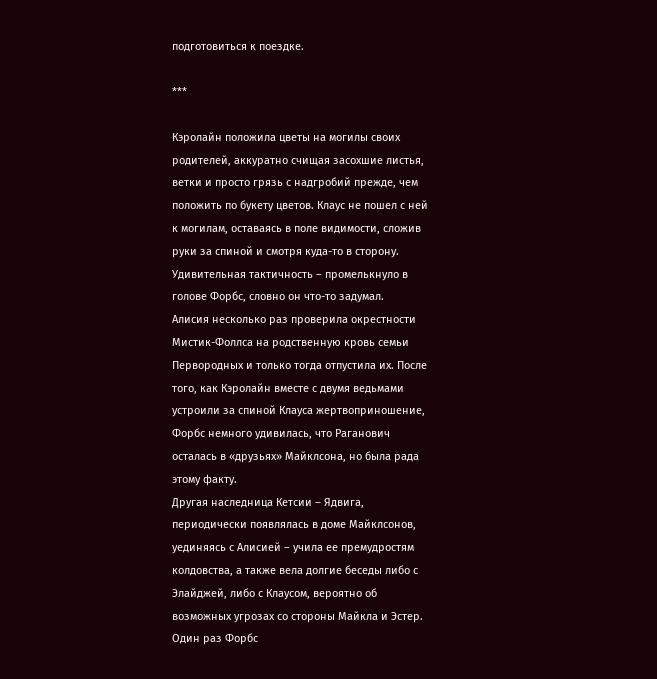подготовиться к поездке.

***

Кэролайн положила цветы на могилы своих родителей, аккуратно счищая засохшие листья, ветки и просто грязь с надгробий прежде, чем положить по букету цветов. Клаус не пошел с ней к могилам, оставаясь в поле видимости, сложив руки за спиной и смотря куда-то в сторону.
Удивительная тактичность – промелькнуло в голове Форбс, словно он что-то задумал.
Алисия несколько раз проверила окрестности Мистик-Фоллса на родственную кровь семьи Первородных и только тогда отпустила их. После того, как Кэролайн вместе с двумя ведьмами устроили за спиной Клауса жертвоприношение, Форбс немного удивилась, что Раганович осталась в «друзьях» Майклсона, но была рада этому факту.
Другая наследница Кетсии – Ядвига, периодически появлялась в доме Майклсонов, уединяясь с Алисией – учила ее премудростям колдовства, а также вела долгие беседы либо с Элайджей, либо с Клаусом, вероятно об возможных угрозах со стороны Майкла и Эстер. Один раз Форбс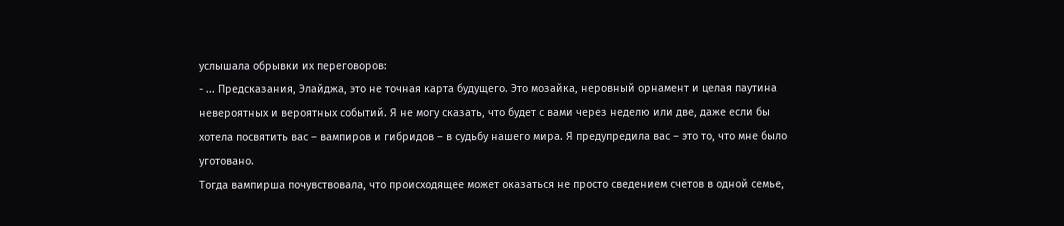услышала обрывки их переговоров:
- ... Предсказания, Элайджа, это не точная карта будущего. Это мозайка, неровный орнамент и целая паутина невероятных и вероятных событий. Я не могу сказать, что будет с вами через неделю или две, даже если бы хотела посвятить вас – вампиров и гибридов – в судьбу нашего мира. Я предупредила вас – это то, что мне было уготовано.
Тогда вампирша почувствовала, что происходящее может оказаться не просто сведением счетов в одной семье,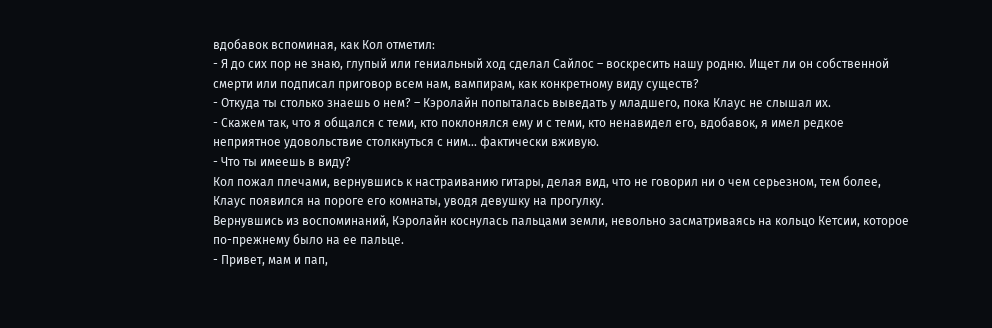вдобавок вспоминая, как Кол отметил:
- Я до сих пор не знаю, глупый или гениальный ход сделал Сайлос – воскресить нашу родню. Ищет ли он собственной смерти или подписал приговор всем нам, вампирам, как конкретному виду существ?
- Откуда ты столько знаешь о нем? – Кэролайн попыталась выведать у младшего, пока Клаус не слышал их.
- Скажем так, что я общался с теми, кто поклонялся ему и с теми, кто ненавидел его, вдобавок, я имел редкое неприятное удовольствие столкнуться с ним... фактически вживую.
- Что ты имеешь в виду?
Кол пожал плечами, вернувшись к настраиванию гитары, делая вид, что не говорил ни о чем серьезном, тем более, Клаус появился на пороге его комнаты, уводя девушку на прогулку.
Вернувшись из воспоминаний, Кэролайн коснулась пальцами земли, невольно засматриваясь на кольцо Кетсии, которое по-прежнему было на ее пальце.
- Привет, мам и пап,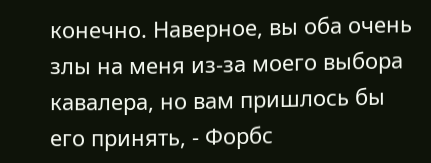конечно. Наверное, вы оба очень злы на меня из-за моего выбора кавалера, но вам пришлось бы его принять, - Форбс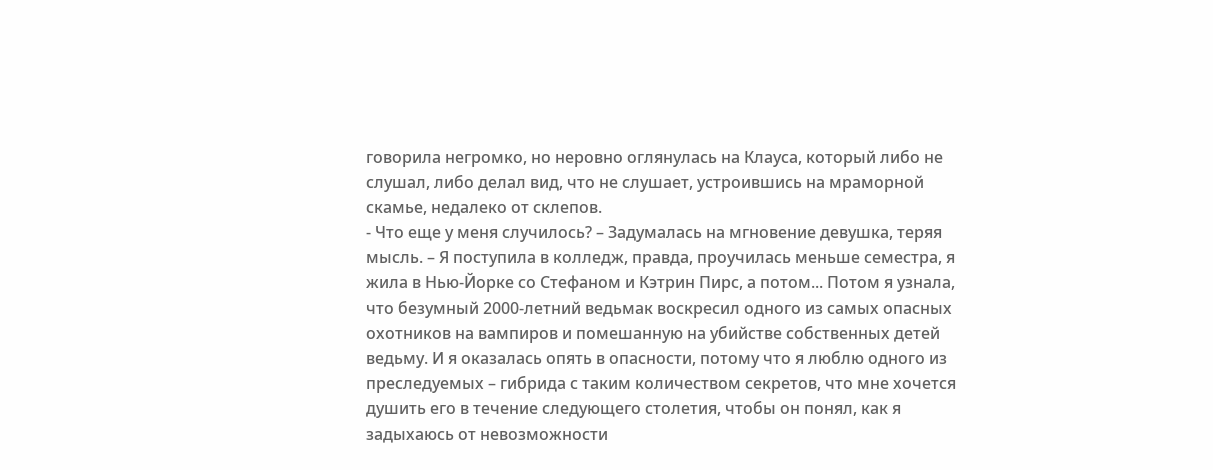говорила негромко, но неровно оглянулась на Клауса, который либо не слушал, либо делал вид, что не слушает, устроившись на мраморной скамье, недалеко от склепов.
- Что еще у меня случилось? – Задумалась на мгновение девушка, теряя мысль. – Я поступила в колледж, правда, проучилась меньше семестра, я жила в Нью-Йорке со Стефаном и Кэтрин Пирс, а потом... Потом я узнала, что безумный 2000-летний ведьмак воскресил одного из самых опасных охотников на вампиров и помешанную на убийстве собственных детей ведьму. И я оказалась опять в опасности, потому что я люблю одного из преследуемых – гибрида с таким количеством секретов, что мне хочется душить его в течение следующего столетия, чтобы он понял, как я задыхаюсь от невозможности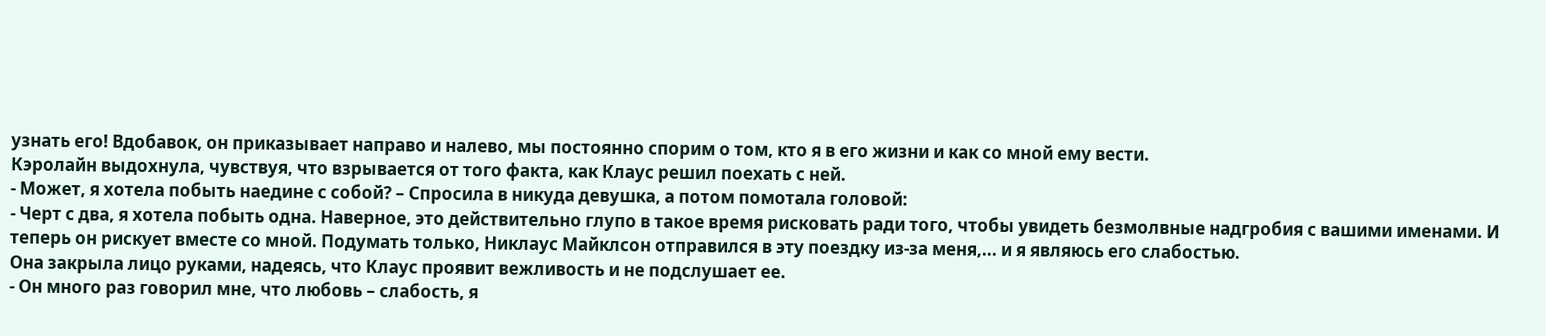узнать его! Вдобавок, он приказывает направо и налево, мы постоянно спорим о том, кто я в его жизни и как со мной ему вести.
Кэролайн выдохнула, чувствуя, что взрывается от того факта, как Клаус решил поехать с ней.
- Может, я хотела побыть наедине с собой? – Спросила в никуда девушка, а потом помотала головой:
- Черт с два, я хотела побыть одна. Наверное, это действительно глупо в такое время рисковать ради того, чтобы увидеть безмолвные надгробия с вашими именами. И теперь он рискует вместе со мной. Подумать только, Никлаус Майклсон отправился в эту поездку из-за меня,... и я являюсь его слабостью.
Она закрыла лицо руками, надеясь, что Клаус проявит вежливость и не подслушает ее.
- Он много раз говорил мне, что любовь – слабость, я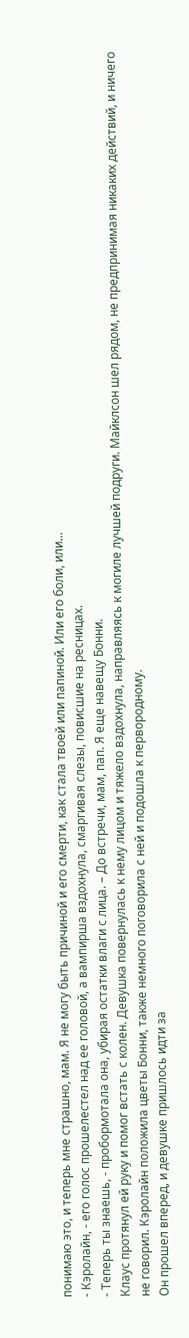понимаю это, и теперь мне страшно, мам. Я не могу быть причиной и его смерти, как стала твоей или папиной. Или его боли, или...
- Кэролайн, - его голос прошелестел над ее головой, а вампирша вздохнула, смаргивая слезы, повисшие на ресницах.
- Теперь ты знаешь, - пробормотала она, убирая остатки влаги с лица. – До встречи, мам, пап. Я еще навещу Бонни.
Клаус протянул ей руку и помог встать с колен. Девушка повернулась к нему лицом и тяжело вздохнула, направляясь к могиле лучшей подруги. Майклсон шел рядом, не предпринимая никаких действий, и ничего не говорил. Кэролайн положила цветы Бонни, также немного поговорила с ней и подошла к первородному.
Он прошел вперед, и девушке пришлось идти за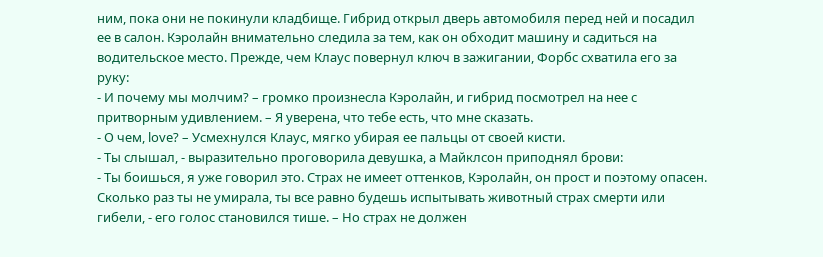ним, пока они не покинули кладбище. Гибрид открыл дверь автомобиля перед ней и посадил ее в салон. Кэролайн внимательно следила за тем, как он обходит машину и садиться на водительское место. Прежде, чем Клаус повернул ключ в зажигании, Форбс схватила его за руку:
- И почему мы молчим? – громко произнесла Кэролайн, и гибрид посмотрел на нее с притворным удивлением. – Я уверена, что тебе есть, что мне сказать.
- О чем, love? – Усмехнулся Клаус, мягко убирая ее пальцы от своей кисти.
- Ты слышал, - выразительно проговорила девушка, а Майклсон приподнял брови:
- Ты боишься, я уже говорил это. Страх не имеет оттенков, Кэролайн, он прост и поэтому опасен. Сколько раз ты не умирала, ты все равно будешь испытывать животный страх смерти или гибели, - его голос становился тише. – Но страх не должен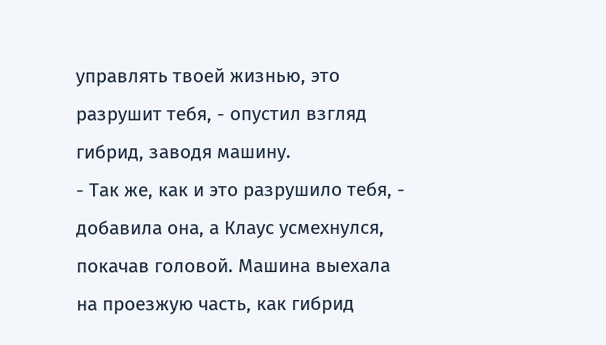управлять твоей жизнью, это разрушит тебя, - опустил взгляд гибрид, заводя машину.
- Так же, как и это разрушило тебя, - добавила она, а Клаус усмехнулся, покачав головой. Машина выехала на проезжую часть, как гибрид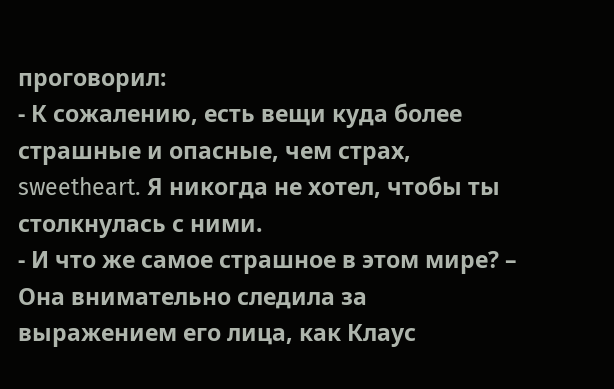проговорил:
- К сожалению, есть вещи куда более страшные и опасные, чем страх, sweetheart. Я никогда не хотел, чтобы ты столкнулась с ними.
- И что же самое страшное в этом мире? – Она внимательно следила за выражением его лица, как Клаус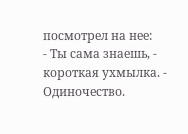посмотрел на нее:
- Ты сама знаешь, - короткая ухмылка. - Одиночество.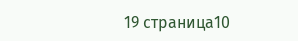19 страница10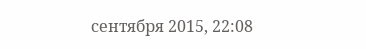сентября 2015, 22:08